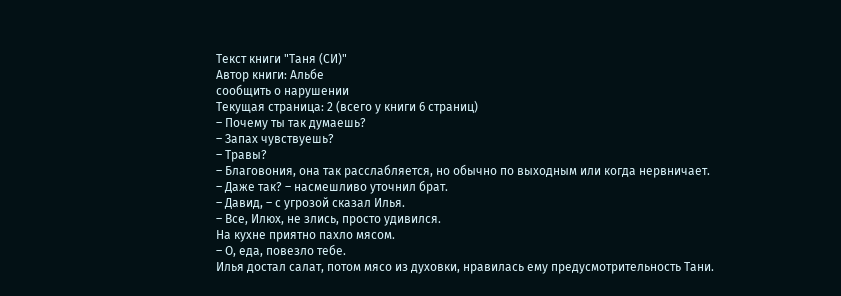Текст книги "Таня (СИ)"
Автор книги: Альбе
сообщить о нарушении
Текущая страница: 2 (всего у книги 6 страниц)
– Почему ты так думаешь?
– Запах чувствуешь?
– Травы?
– Благовония, она так расслабляется, но обычно по выходным или когда нервничает.
– Даже так? – насмешливо уточнил брат.
– Давид, – с угрозой сказал Илья.
– Все, Илюх, не злись, просто удивился.
На кухне приятно пахло мясом.
– О, еда, повезло тебе.
Илья достал салат, потом мясо из духовки, нравилась ему предусмотрительность Тани.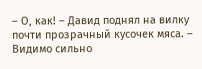– О, как! – Давид поднял на вилку почти прозрачный кусочек мяса. – Видимо сильно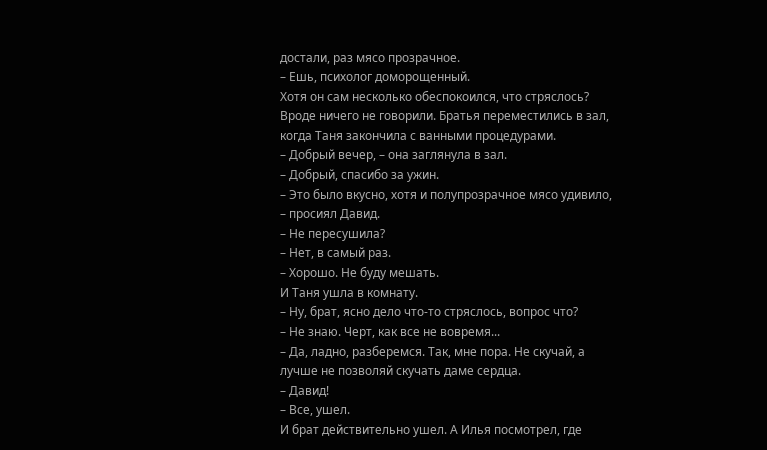достали, раз мясо прозрачное.
– Ешь, психолог доморощенный.
Хотя он сам несколько обеспокоился, что стряслось? Вроде ничего не говорили. Братья переместились в зал, когда Таня закончила с ванными процедурами.
– Добрый вечер, – она заглянула в зал.
– Добрый, спасибо за ужин.
– Это было вкусно, хотя и полупрозрачное мясо удивило, – просиял Давид.
– Не пересушила?
– Нет, в самый раз.
– Хорошо. Не буду мешать.
И Таня ушла в комнату.
– Ну, брат, ясно дело что-то стряслось, вопрос что?
– Не знаю. Черт, как все не вовремя...
– Да, ладно, разберемся. Так, мне пора. Не скучай, а лучше не позволяй скучать даме сердца.
– Давид!
– Все, ушел.
И брат действительно ушел. А Илья посмотрел, где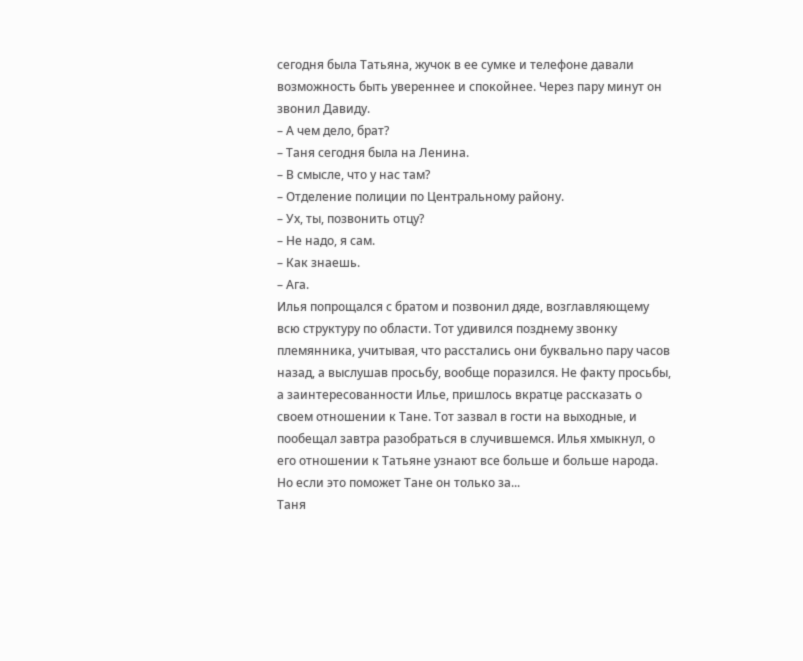сегодня была Татьяна, жучок в ее сумке и телефоне давали возможность быть увереннее и спокойнее. Через пару минут он звонил Давиду.
– А чем дело, брат?
– Таня сегодня была на Ленина.
– В смысле, что у нас там?
– Отделение полиции по Центральному району.
– Ух, ты, позвонить отцу?
– Не надо, я сам.
– Как знаешь.
– Ага.
Илья попрощался с братом и позвонил дяде, возглавляющему всю структуру по области. Тот удивился позднему звонку племянника, учитывая, что расстались они буквально пару часов назад, а выслушав просьбу, вообще поразился. Не факту просьбы, а заинтересованности Илье, пришлось вкратце рассказать о своем отношении к Тане. Тот зазвал в гости на выходные, и пообещал завтра разобраться в случившемся. Илья хмыкнул, о его отношении к Татьяне узнают все больше и больше народа. Но если это поможет Тане он только за...
Таня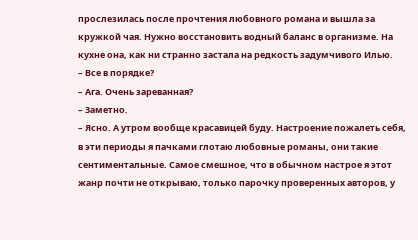прослезилась после прочтения любовного романа и вышла за кружкой чая. Нужно восстановить водный баланс в организме. На кухне она, как ни странно застала на редкость задумчивого Илью.
– Все в порядке?
– Ага. Очень зареванная?
– Заметно.
– Ясно. А утром вообще красавицей буду. Настроение пожалеть себя, в эти периоды я пачками глотаю любовные романы, они такие сентиментальные. Самое смешное, что в обычном настрое я этот жанр почти не открываю, только парочку проверенных авторов, у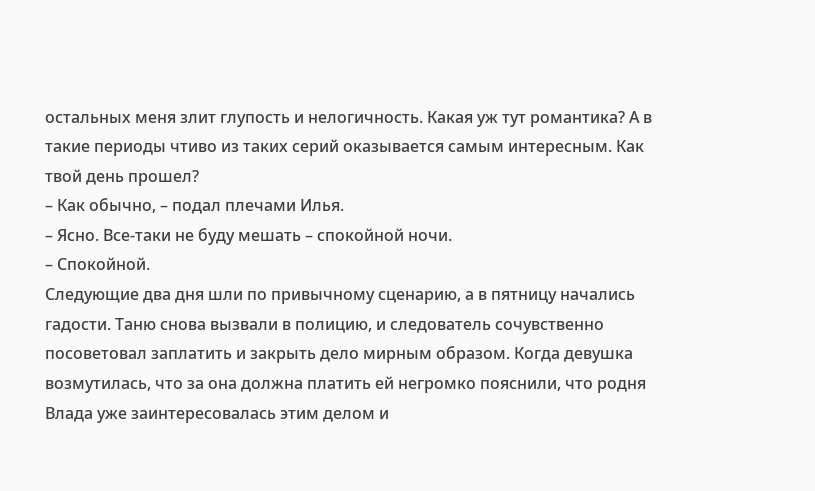остальных меня злит глупость и нелогичность. Какая уж тут романтика? А в такие периоды чтиво из таких серий оказывается самым интересным. Как твой день прошел?
– Как обычно, – подал плечами Илья.
– Ясно. Все-таки не буду мешать – спокойной ночи.
– Спокойной.
Следующие два дня шли по привычному сценарию, а в пятницу начались гадости. Таню снова вызвали в полицию, и следователь сочувственно посоветовал заплатить и закрыть дело мирным образом. Когда девушка возмутилась, что за она должна платить ей негромко пояснили, что родня Влада уже заинтересовалась этим делом и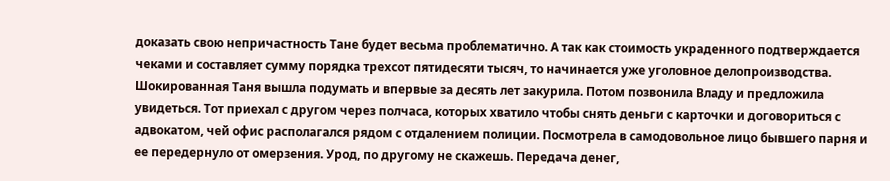доказать свою непричастность Тане будет весьма проблематично. А так как стоимость украденного подтверждается чеками и составляет сумму порядка трехсот пятидесяти тысяч, то начинается уже уголовное делопроизводства.
Шокированная Таня вышла подумать и впервые за десять лет закурила. Потом позвонила Владу и предложила увидеться. Тот приехал с другом через полчаса, которых хватило чтобы снять деньги с карточки и договориться с адвокатом, чей офис располагался рядом с отдалением полиции. Посмотрела в самодовольное лицо бывшего парня и ее передернуло от омерзения. Урод, по другому не скажешь. Передача денег,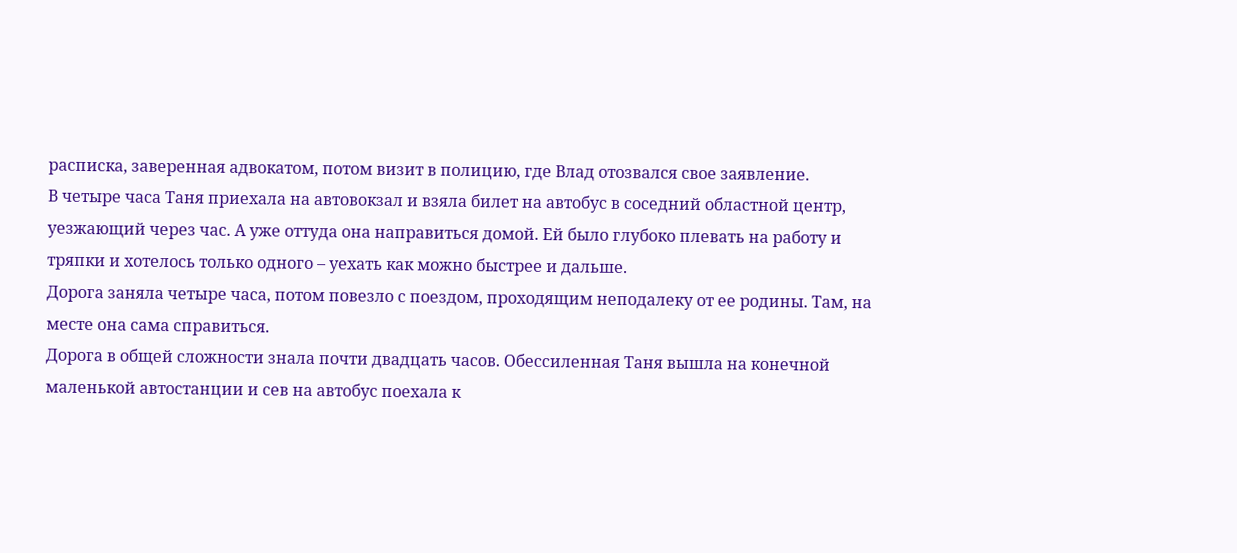расписка, заверенная адвокатом, потом визит в полицию, где Влад отозвался свое заявление.
В четыре часа Таня приехала на автовокзал и взяла билет на автобус в соседний областной центр, уезжающий через час. А уже оттуда она направиться домой. Ей было глубоко плевать на работу и тряпки и хотелось только одного – уехать как можно быстрее и дальше.
Дорога заняла четыре часа, потом повезло с поездом, проходящим неподалеку от ее родины. Там, на месте она сама справиться.
Дорога в общей сложности знала почти двадцать часов. Обессиленная Таня вышла на конечной маленькой автостанции и сев на автобус поехала к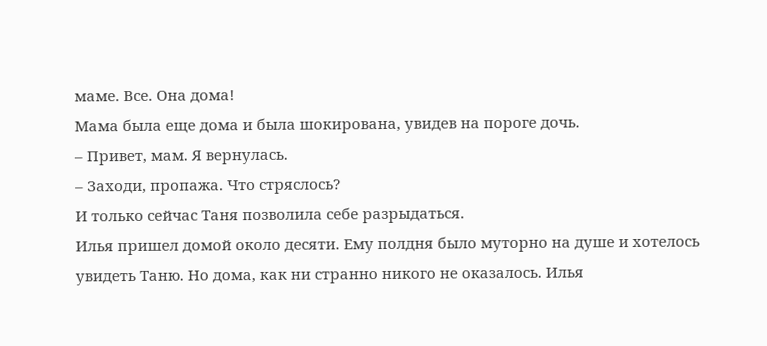маме. Все. Она дома!
Мама была еще дома и была шокирована, увидев на пороге дочь.
– Привет, мам. Я вернулась.
– Заходи, пропажа. Что стряслось?
И только сейчас Таня позволила себе разрыдаться.
Илья пришел домой около десяти. Ему полдня было муторно на душе и хотелось увидеть Таню. Но дома, как ни странно никого не оказалось. Илья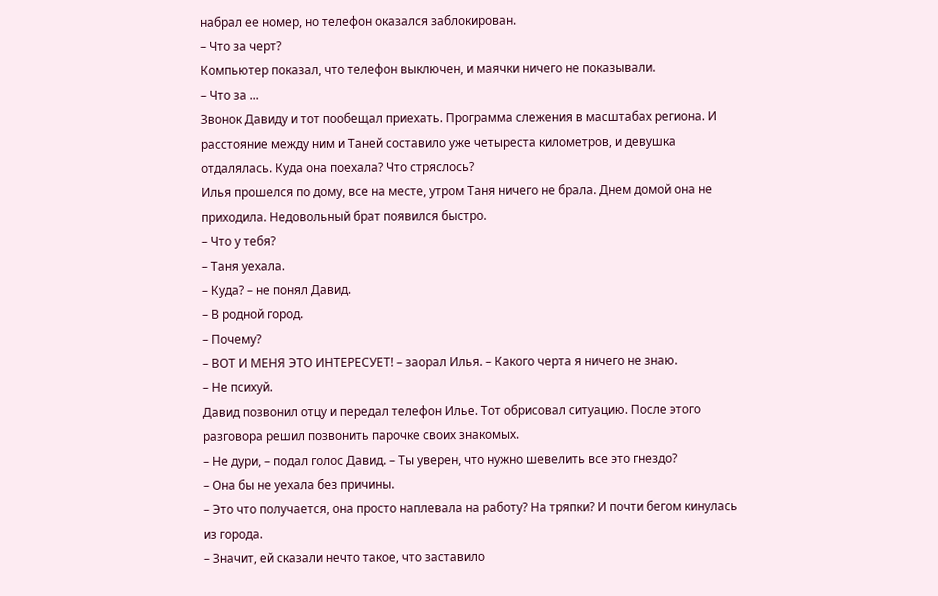набрал ее номер, но телефон оказался заблокирован.
– Что за черт?
Компьютер показал, что телефон выключен, и маячки ничего не показывали.
– Что за ...
Звонок Давиду и тот пообещал приехать. Программа слежения в масштабах региона. И расстояние между ним и Таней составило уже четыреста километров, и девушка отдалялась. Куда она поехала? Что стряслось?
Илья прошелся по дому, все на месте, утром Таня ничего не брала. Днем домой она не приходила. Недовольный брат появился быстро.
– Что у тебя?
– Таня уехала.
– Куда? – не понял Давид.
– В родной город.
– Почему?
– ВОТ И МЕНЯ ЭТО ИНТЕРЕСУЕТ! – заорал Илья. – Какого черта я ничего не знаю.
– Не психуй.
Давид позвонил отцу и передал телефон Илье. Тот обрисовал ситуацию. После этого разговора решил позвонить парочке своих знакомых.
– Не дури, – подал голос Давид. – Ты уверен, что нужно шевелить все это гнездо?
– Она бы не уехала без причины.
– Это что получается, она просто наплевала на работу? На тряпки? И почти бегом кинулась из города.
– Значит, ей сказали нечто такое, что заставило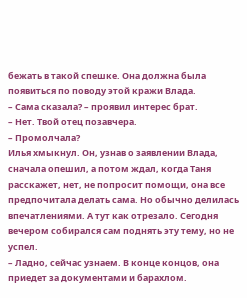бежать в такой спешке. Она должна была появиться по поводу этой кражи Влада.
– Сама сказала? – проявил интерес брат.
– Нет. Твой отец позавчера.
– Промолчала?
Илья хмыкнул. Он, узнав о заявлении Влада, сначала опешил, а потом ждал, когда Таня расскажет, нет, не попросит помощи, она все предпочитала делать сама. Но обычно делилась впечатлениями. А тут как отрезало. Сегодня вечером собирался сам поднять эту тему, но не успел.
– Ладно, сейчас узнаем. В конце концов, она приедет за документами и барахлом.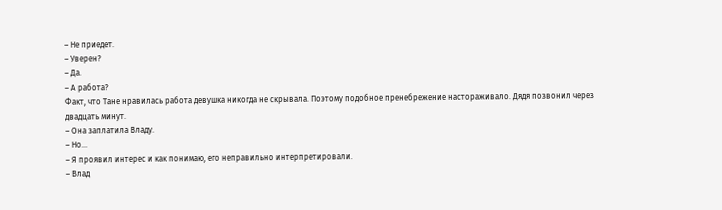– Не приедет.
– Уверен?
– Да.
– А работа?
Факт, что Тане нравилась работа девушка никогда не скрывала. Поэтому подобное пренебрежение настораживало. Дядя позвонил через двадцать минут.
– Она заплатила Владу.
– Но...
– Я проявил интерес и как понимаю, его неправильно интерпретировали.
– Влад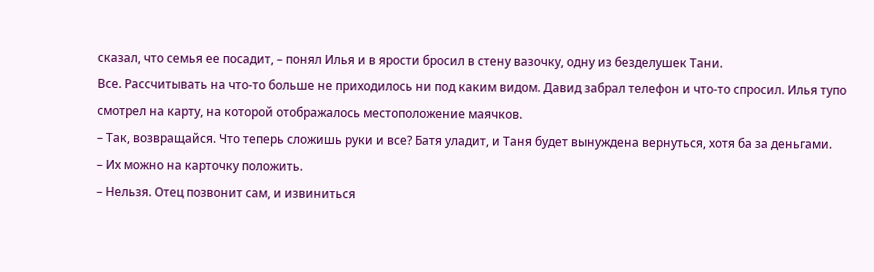сказал, что семья ее посадит, – понял Илья и в ярости бросил в стену вазочку, одну из безделушек Тани.
Все. Рассчитывать на что-то больше не приходилось ни под каким видом. Давид забрал телефон и что-то спросил. Илья тупо смотрел на карту, на которой отображалось местоположение маячков.
– Так, возвращайся. Что теперь сложишь руки и все? Батя уладит, и Таня будет вынуждена вернуться, хотя ба за деньгами.
– Их можно на карточку положить.
– Нельзя. Отец позвонит сам, и извиниться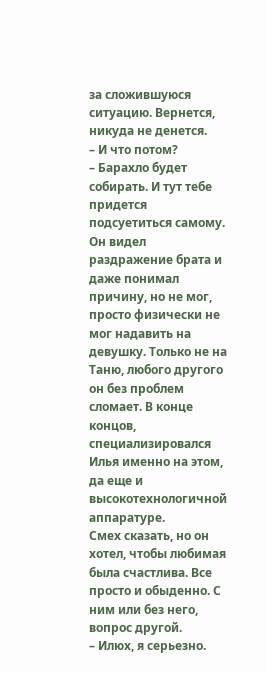за сложившуюся ситуацию. Вернется, никуда не денется.
– И что потом?
– Барахло будет собирать. И тут тебе придется подсуетиться самому.
Он видел раздражение брата и даже понимал причину, но не мог, просто физически не мог надавить на девушку. Только не на Таню, любого другого он без проблем сломает. В конце концов, специализировался Илья именно на этом, да еще и высокотехнологичной аппаратуре.
Смех сказать, но он хотел, чтобы любимая была счастлива. Все просто и обыденно. С ним или без него, вопрос другой.
– Илюх, я серьезно.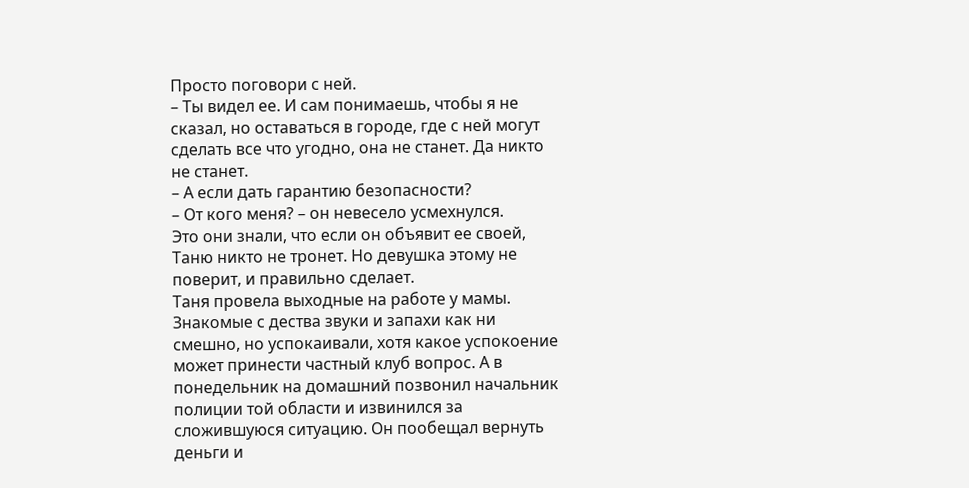Просто поговори с ней.
– Ты видел ее. И сам понимаешь, чтобы я не сказал, но оставаться в городе, где с ней могут сделать все что угодно, она не станет. Да никто не станет.
– А если дать гарантию безопасности?
– От кого меня? – он невесело усмехнулся.
Это они знали, что если он объявит ее своей, Таню никто не тронет. Но девушка этому не поверит, и правильно сделает.
Таня провела выходные на работе у мамы. Знакомые с дества звуки и запахи как ни смешно, но успокаивали, хотя какое успокоение может принести частный клуб вопрос. А в понедельник на домашний позвонил начальник полиции той области и извинился за сложившуюся ситуацию. Он пообещал вернуть деньги и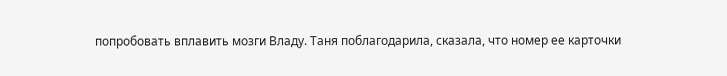попробовать вплавить мозги Владу. Таня поблагодарила, сказала, что номер ее карточки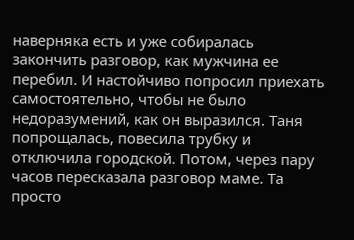наверняка есть и уже собиралась закончить разговор, как мужчина ее перебил. И настойчиво попросил приехать самостоятельно, чтобы не было недоразумений, как он выразился. Таня попрощалась, повесила трубку и отключила городской. Потом, через пару часов пересказала разговор маме. Та просто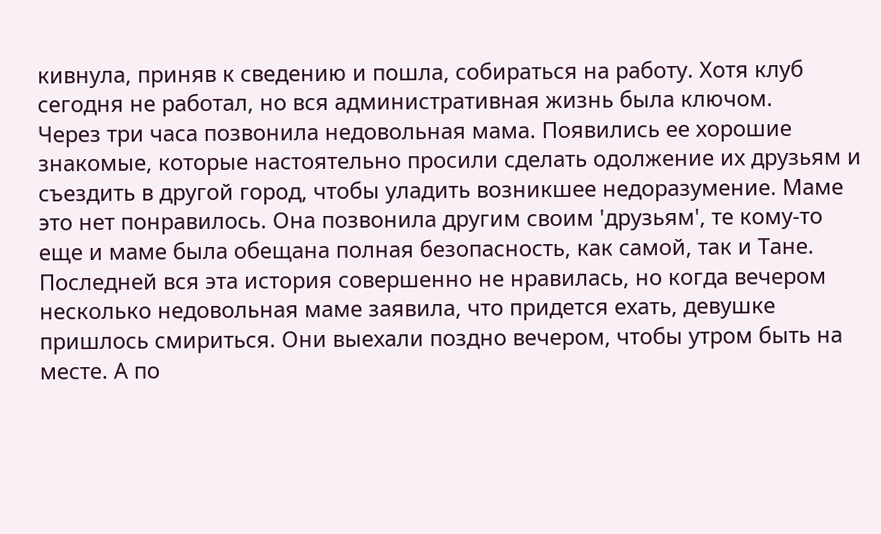кивнула, приняв к сведению и пошла, собираться на работу. Хотя клуб сегодня не работал, но вся административная жизнь была ключом.
Через три часа позвонила недовольная мама. Появились ее хорошие знакомые, которые настоятельно просили сделать одолжение их друзьям и съездить в другой город, чтобы уладить возникшее недоразумение. Маме это нет понравилось. Она позвонила другим своим 'друзьям', те кому-то еще и маме была обещана полная безопасность, как самой, так и Тане. Последней вся эта история совершенно не нравилась, но когда вечером несколько недовольная маме заявила, что придется ехать, девушке пришлось смириться. Они выехали поздно вечером, чтобы утром быть на месте. А по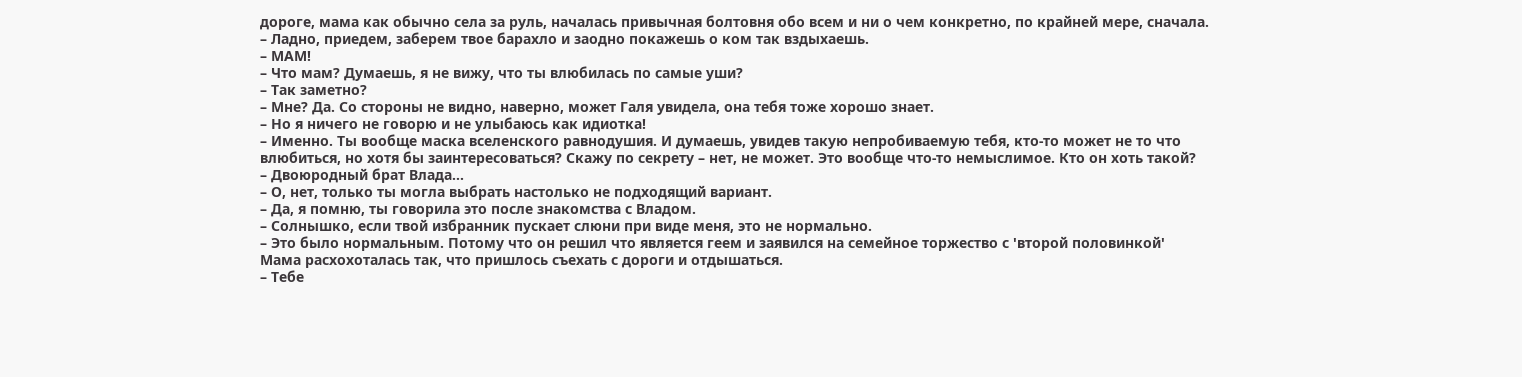дороге, мама как обычно села за руль, началась привычная болтовня обо всем и ни о чем конкретно, по крайней мере, сначала.
– Ладно, приедем, заберем твое барахло и заодно покажешь о ком так вздыхаешь.
– МАМ!
– Что мам? Думаешь, я не вижу, что ты влюбилась по самые уши?
– Так заметно?
– Мне? Да. Со стороны не видно, наверно, может Галя увидела, она тебя тоже хорошо знает.
– Но я ничего не говорю и не улыбаюсь как идиотка!
– Именно. Ты вообще маска вселенского равнодушия. И думаешь, увидев такую непробиваемую тебя, кто-то может не то что влюбиться, но хотя бы заинтересоваться? Скажу по секрету – нет, не может. Это вообще что-то немыслимое. Кто он хоть такой?
– Двоюродный брат Влада...
– О, нет, только ты могла выбрать настолько не подходящий вариант.
– Да, я помню, ты говорила это после знакомства с Владом.
– Солнышко, если твой избранник пускает слюни при виде меня, это не нормально.
– Это было нормальным. Потому что он решил что является геем и заявился на семейное торжество с 'второй половинкой'
Мама расхохоталась так, что пришлось съехать с дороги и отдышаться.
– Тебе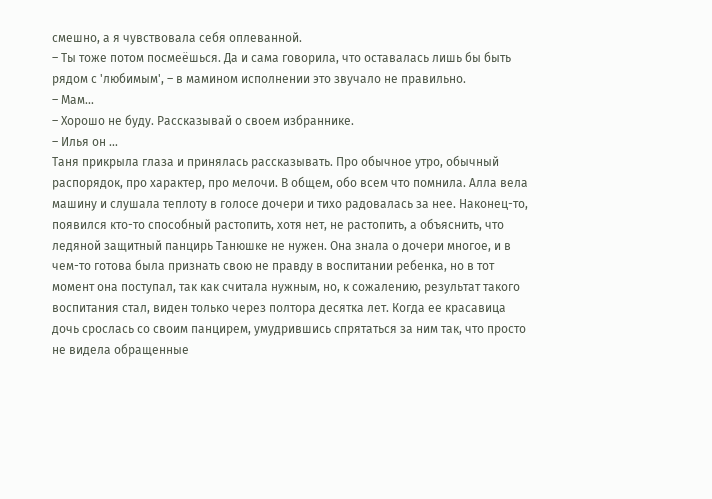смешно, а я чувствовала себя оплеванной.
– Ты тоже потом посмеёшься. Да и сама говорила, что оставалась лишь бы быть рядом с 'любимым', – в мамином исполнении это звучало не правильно.
– Мам...
– Хорошо не буду. Рассказывай о своем избраннике.
– Илья он ...
Таня прикрыла глаза и принялась рассказывать. Про обычное утро, обычный распорядок, про характер, про мелочи. В общем, обо всем что помнила. Алла вела машину и слушала теплоту в голосе дочери и тихо радовалась за нее. Наконец-то, появился кто-то способный растопить, хотя нет, не растопить, а объяснить, что ледяной защитный панцирь Танюшке не нужен. Она знала о дочери многое, и в чем-то готова была признать свою не правду в воспитании ребенка, но в тот момент она поступал, так как считала нужным, но, к сожалению, результат такого воспитания стал, виден только через полтора десятка лет. Когда ее красавица дочь срослась со своим панцирем, умудрившись спрятаться за ним так, что просто не видела обращенные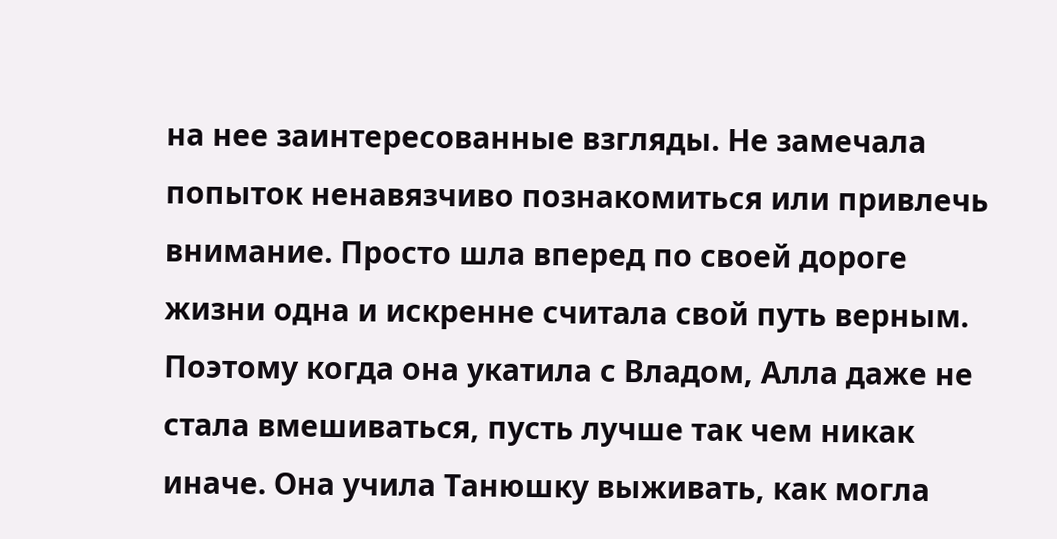на нее заинтересованные взгляды. Не замечала попыток ненавязчиво познакомиться или привлечь внимание. Просто шла вперед по своей дороге жизни одна и искренне считала свой путь верным. Поэтому когда она укатила с Владом, Алла даже не стала вмешиваться, пусть лучше так чем никак иначе. Она учила Танюшку выживать, как могла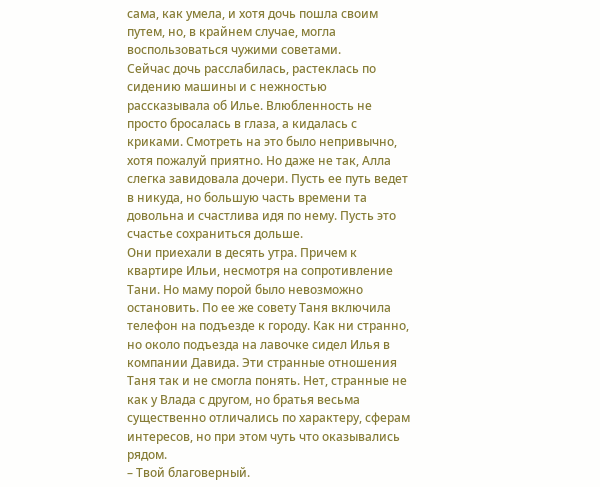сама, как умела, и хотя дочь пошла своим путем, но, в крайнем случае, могла воспользоваться чужими советами.
Сейчас дочь расслабилась, растеклась по сидению машины и с нежностью рассказывала об Илье. Влюбленность не просто бросалась в глаза, а кидалась с криками. Смотреть на это было непривычно, хотя пожалуй приятно. Но даже не так, Алла слегка завидовала дочери. Пусть ее путь ведет в никуда, но большую часть времени та довольна и счастлива идя по нему. Пусть это счастье сохраниться дольше.
Они приехали в десять утра. Причем к квартире Ильи, несмотря на сопротивление Тани. Но маму порой было невозможно остановить. По ее же совету Таня включила телефон на подъезде к городу. Как ни странно, но около подъезда на лавочке сидел Илья в компании Давида. Эти странные отношения Таня так и не смогла понять. Нет, странные не как у Влада с другом, но братья весьма существенно отличались по характеру, сферам интересов, но при этом чуть что оказывались рядом.
– Твой благоверный.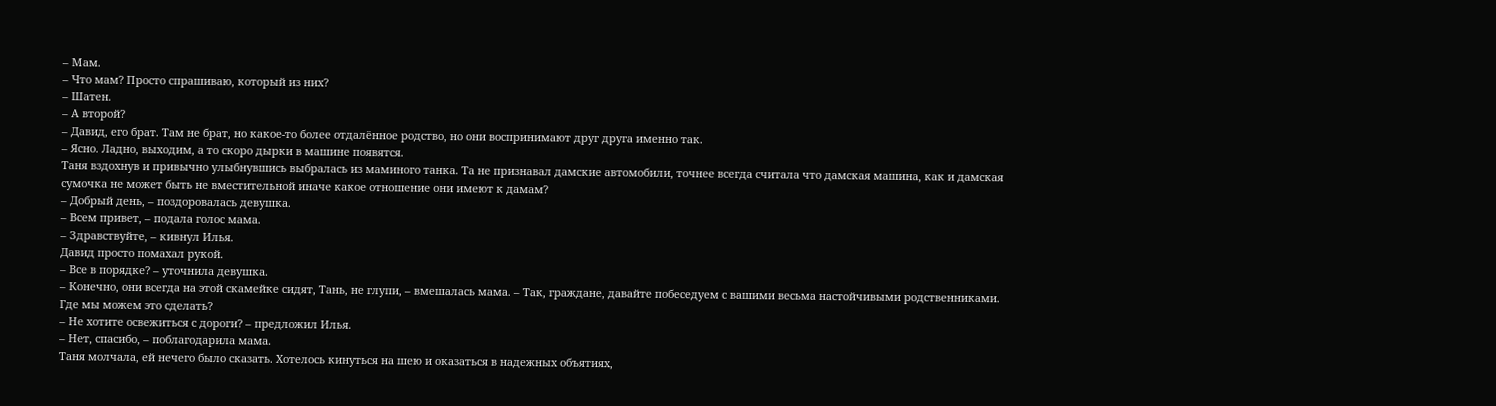– Мам.
– Что мам? Просто спрашиваю, который из них?
– Шатен.
– А второй?
– Давид, его брат. Там не брат, но какое-то более отдалённое родство, но они воспринимают друг друга именно так.
– Ясно. Ладно, выходим, а то скоро дырки в машине появятся.
Таня вздохнув и привычно улыбнувшись выбралась из маминого танка. Та не признавал дамские автомобили, точнее всегда считала что дамская машина, как и дамская сумочка не может быть не вместительной иначе какое отношение они имеют к дамам?
– Добрый день, – поздоровалась девушка.
– Всем привет, – подала голос мама.
– Здравствуйте, – кивнул Илья.
Давид просто помахал рукой.
– Все в порядке? – уточнила девушка.
– Конечно, они всегда на этой скамейке сидят, Тань, не глупи, – вмешалась мама. – Так, граждане, давайте побеседуем с вашими весьма настойчивыми родственниками. Где мы можем это сделать?
– Не хотите освежиться с дороги? – предложил Илья.
– Нет, спасибо, – поблагодарила мама.
Таня молчала, ей нечего было сказать. Хотелось кинуться на шею и оказаться в надежных объятиях,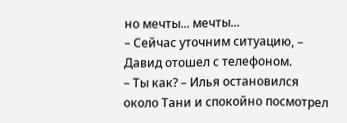но мечты... мечты...
– Сейчас уточним ситуацию, – Давид отошел с телефоном.
– Ты как? – Илья остановился около Тани и спокойно посмотрел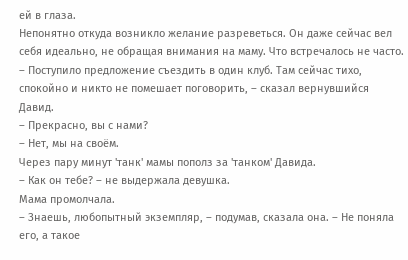ей в глаза.
Непонятно откуда возникло желание разреветься. Он даже сейчас вел себя идеально, не обращая внимания на маму. Что встречалось не часто.
– Поступило предложение съездить в один клуб. Там сейчас тихо, спокойно и никто не помешает поговорить, – сказал вернувшийся Давид.
– Прекрасно, вы с нами?
– Нет, мы на своём.
Через пару минут 'танк' мамы пополз за 'танком' Давида.
– Как он тебе? – не выдержала девушка.
Мама промолчала.
– Знаешь, любопытный экземпляр, – подумав, сказала она. – Не поняла его, а такое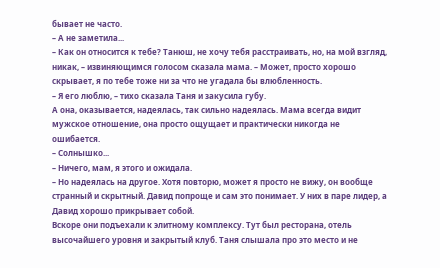бывает не часто.
– А не заметила...
– Как он относится к тебе? Танюш, не хочу тебя расстраивать, но, на мой взгляд, никак, – извиняющимся голосом сказала мама. – Может, просто хорошо скрывает, я по тебе тоже ни за что не угадала бы влюбленность.
– Я его люблю, – тихо сказала Таня и закусила губу.
А она, оказывается, надеялась, так сильно надеялась. Мама всегда видит мужское отношение, она просто ощущает и практически никогда не ошибается.
– Солнышко...
– Ничего, мам, я этого и ожидала.
– Но надеялась на другое. Хотя повторю, может я просто не вижу, он вообще странный и скрытный. Давид попроще и сам это понимает. У них в паре лидер, а Давид хорошо прикрывает собой.
Вскоре они подъехали к элитному комплексу. Тут был ресторана, отель высочайшего уровня и закрытый клуб. Таня слышала про это место и не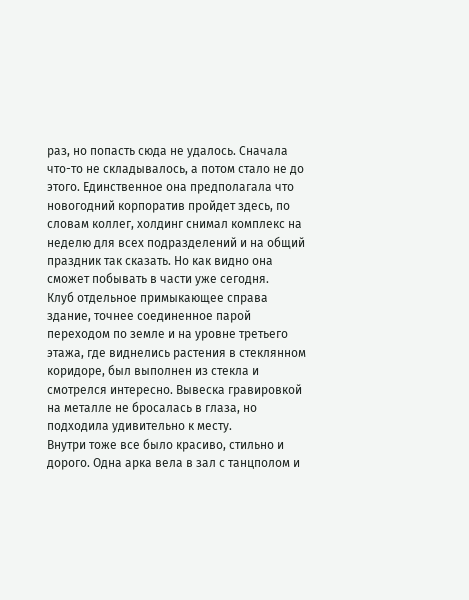раз, но попасть сюда не удалось. Сначала что-то не складывалось, а потом стало не до этого. Единственное она предполагала что новогодний корпоратив пройдет здесь, по словам коллег, холдинг снимал комплекс на неделю для всех подразделений и на общий праздник так сказать. Но как видно она сможет побывать в части уже сегодня.
Клуб отдельное примыкающее справа здание, точнее соединенное парой переходом по земле и на уровне третьего этажа, где виднелись растения в стеклянном коридоре, был выполнен из стекла и смотрелся интересно. Вывеска гравировкой на металле не бросалась в глаза, но подходила удивительно к месту.
Внутри тоже все было красиво, стильно и дорого. Одна арка вела в зал с танцполом и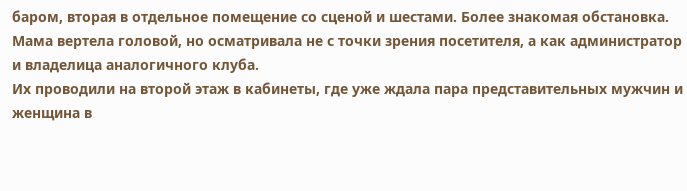баром, вторая в отдельное помещение со сценой и шестами. Более знакомая обстановка. Мама вертела головой, но осматривала не с точки зрения посетителя, а как администратор и владелица аналогичного клуба.
Их проводили на второй этаж в кабинеты, где уже ждала пара представительных мужчин и женщина в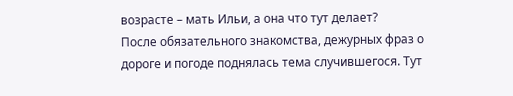возрасте – мать Ильи, а она что тут делает?
После обязательного знакомства, дежурных фраз о дороге и погоде поднялась тема случившегося. Тут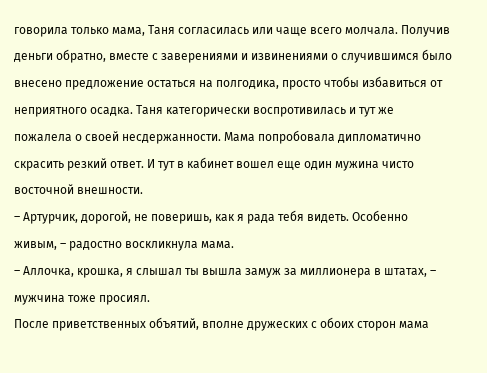говорила только мама, Таня согласилась или чаще всего молчала. Получив деньги обратно, вместе с заверениями и извинениями о случившимся было внесено предложение остаться на полгодика, просто чтобы избавиться от неприятного осадка. Таня категорически воспротивилась и тут же пожалела о своей несдержанности. Мама попробовала дипломатично скрасить резкий ответ. И тут в кабинет вошел еще один мужина чисто восточной внешности.
– Артурчик, дорогой, не поверишь, как я рада тебя видеть. Особенно живым, – радостно воскликнула мама.
– Аллочка, крошка, я слышал ты вышла замуж за миллионера в штатах, – мужчина тоже просиял.
После приветственных объятий, вполне дружеских с обоих сторон мама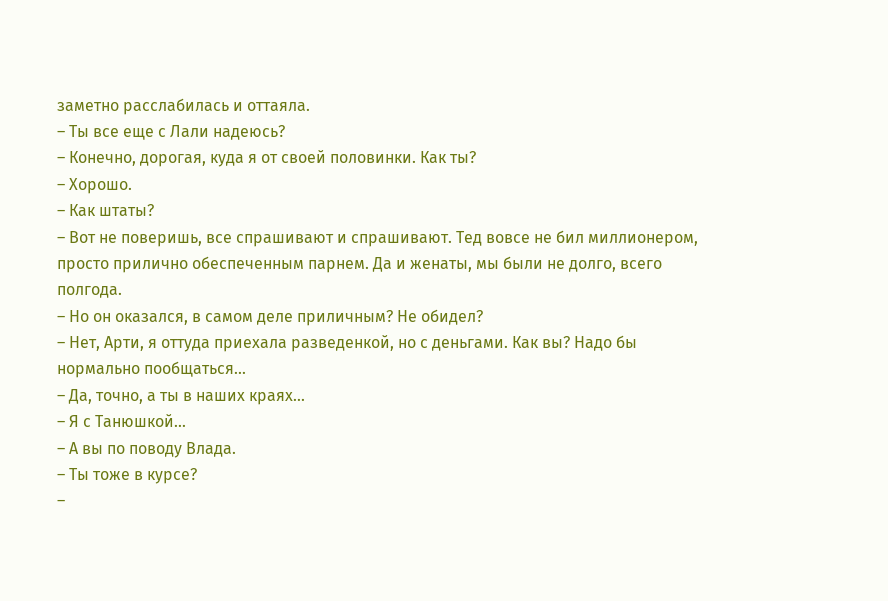заметно расслабилась и оттаяла.
– Ты все еще с Лали надеюсь?
– Конечно, дорогая, куда я от своей половинки. Как ты?
– Хорошо.
– Как штаты?
– Вот не поверишь, все спрашивают и спрашивают. Тед вовсе не бил миллионером, просто прилично обеспеченным парнем. Да и женаты, мы были не долго, всего полгода.
– Но он оказался, в самом деле приличным? Не обидел?
– Нет, Арти, я оттуда приехала разведенкой, но с деньгами. Как вы? Надо бы нормально пообщаться...
– Да, точно, а ты в наших краях...
– Я с Танюшкой...
– А вы по поводу Влада.
– Ты тоже в курсе?
–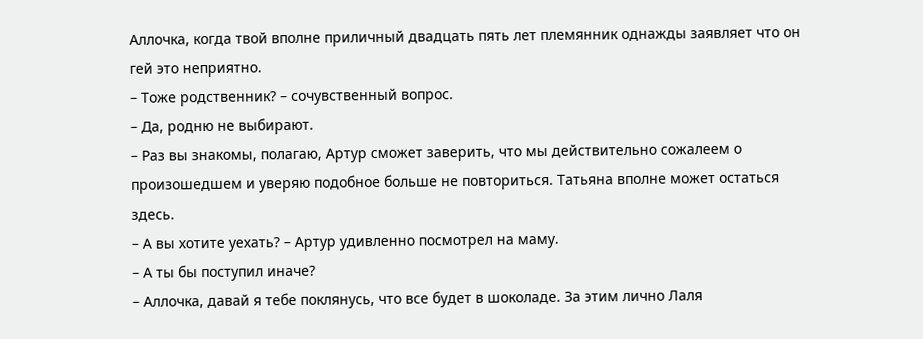Аллочка, когда твой вполне приличный двадцать пять лет племянник однажды заявляет что он гей это неприятно.
– Тоже родственник? – сочувственный вопрос.
– Да, родню не выбирают.
– Раз вы знакомы, полагаю, Артур сможет заверить, что мы действительно сожалеем о произошедшем и уверяю подобное больше не повториться. Татьяна вполне может остаться здесь.
– А вы хотите уехать? – Артур удивленно посмотрел на маму.
– А ты бы поступил иначе?
– Аллочка, давай я тебе поклянусь, что все будет в шоколаде. За этим лично Лаля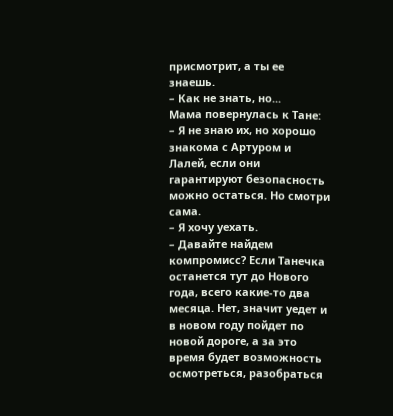присмотрит, а ты ее знаешь.
– Как не знать, но...
Мама повернулась к Тане:
– Я не знаю их, но хорошо знакома с Артуром и Лалей, если они гарантируют безопасность можно остаться. Но смотри сама.
– Я хочу уехать.
– Давайте найдем компромисс? Если Танечка останется тут до Нового года, всего какие-то два месяца. Нет, значит уедет и в новом году пойдет по новой дороге, а за это время будет возможность осмотреться, разобраться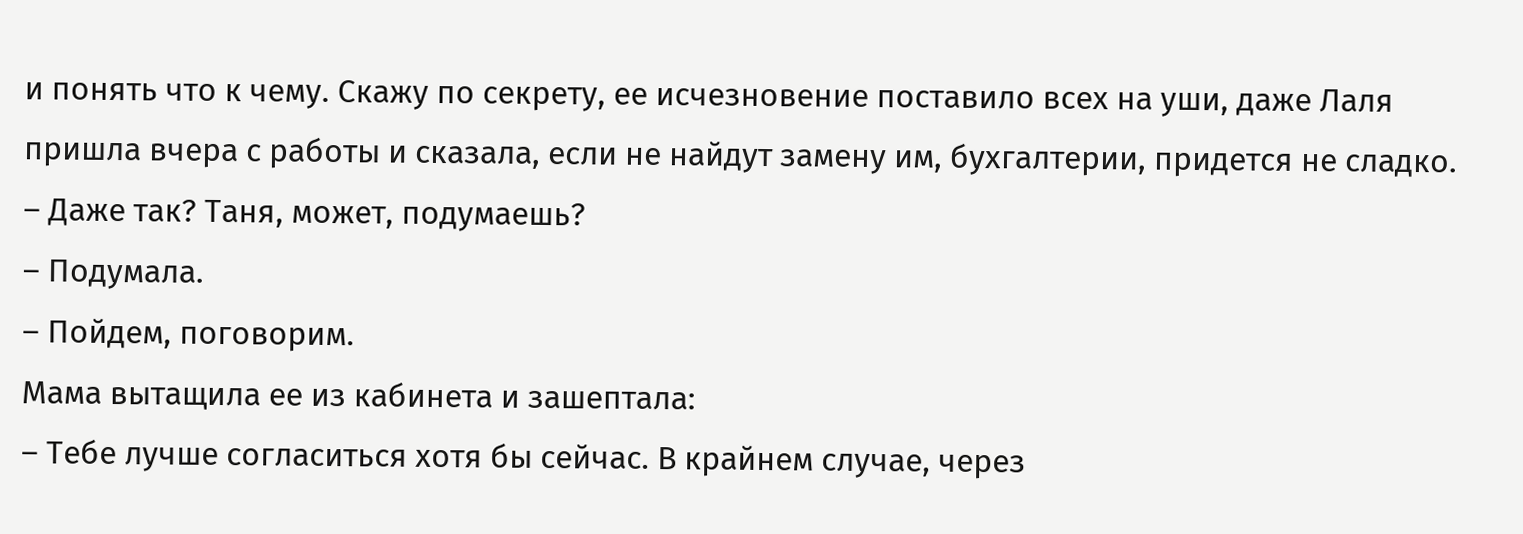и понять что к чему. Скажу по секрету, ее исчезновение поставило всех на уши, даже Лаля пришла вчера с работы и сказала, если не найдут замену им, бухгалтерии, придется не сладко.
– Даже так? Таня, может, подумаешь?
– Подумала.
– Пойдем, поговорим.
Мама вытащила ее из кабинета и зашептала:
– Тебе лучше согласиться хотя бы сейчас. В крайнем случае, через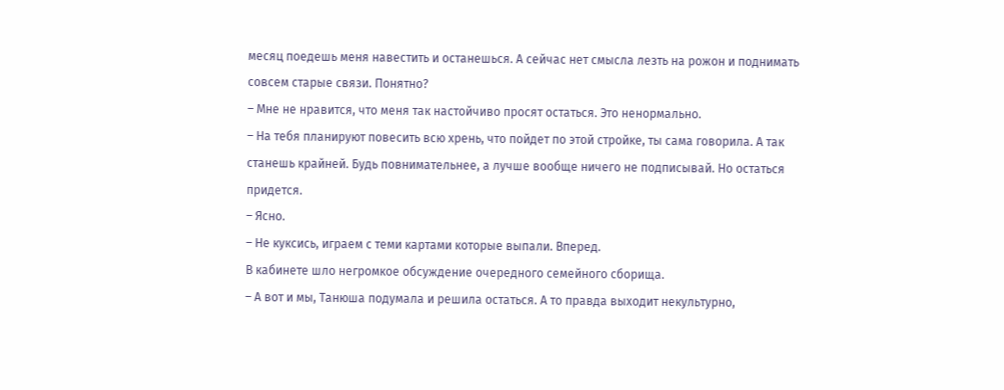месяц поедешь меня навестить и останешься. А сейчас нет смысла лезть на рожон и поднимать совсем старые связи. Понятно?
– Мне не нравится, что меня так настойчиво просят остаться. Это ненормально.
– На тебя планируют повесить всю хрень, что пойдет по этой стройке, ты сама говорила. А так станешь крайней. Будь повнимательнее, а лучше вообще ничего не подписывай. Но остаться придется.
– Ясно.
– Не куксись, играем с теми картами которые выпали. Вперед.
В кабинете шло негромкое обсуждение очередного семейного сборища.
– А вот и мы, Танюша подумала и решила остаться. А то правда выходит некультурно,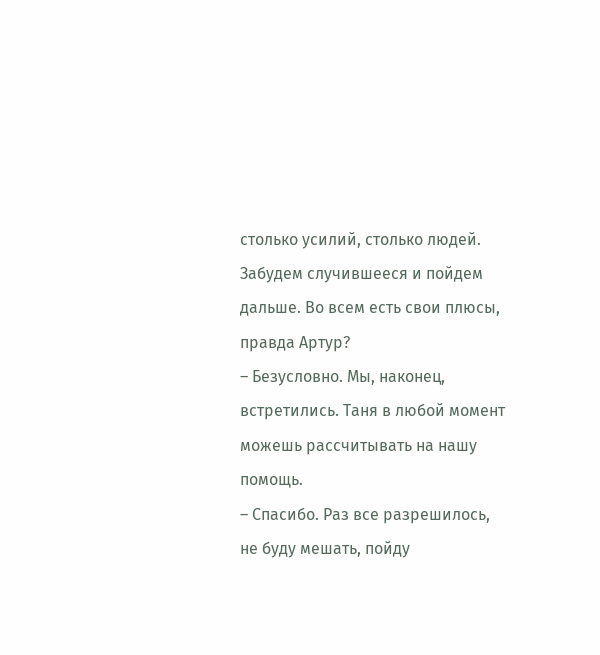столько усилий, столько людей. Забудем случившееся и пойдем дальше. Во всем есть свои плюсы, правда Артур?
– Безусловно. Мы, наконец, встретились. Таня в любой момент можешь рассчитывать на нашу помощь.
– Спасибо. Раз все разрешилось, не буду мешать, пойду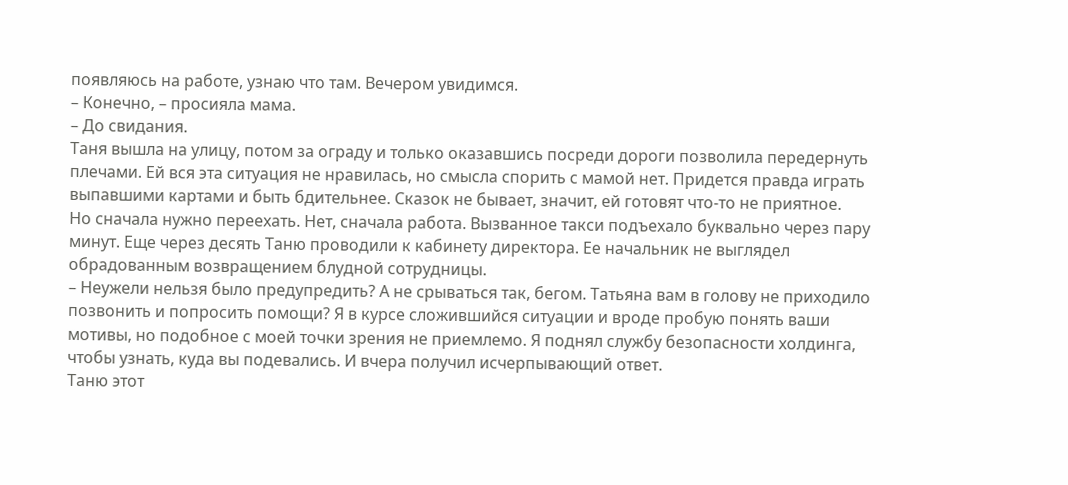появляюсь на работе, узнаю что там. Вечером увидимся.
– Конечно, – просияла мама.
– До свидания.
Таня вышла на улицу, потом за ограду и только оказавшись посреди дороги позволила передернуть плечами. Ей вся эта ситуация не нравилась, но смысла спорить с мамой нет. Придется правда играть выпавшими картами и быть бдительнее. Сказок не бывает, значит, ей готовят что-то не приятное.
Но сначала нужно переехать. Нет, сначала работа. Вызванное такси подъехало буквально через пару минут. Еще через десять Таню проводили к кабинету директора. Ее начальник не выглядел обрадованным возвращением блудной сотрудницы.
– Неужели нельзя было предупредить? А не срываться так, бегом. Татьяна вам в голову не приходило позвонить и попросить помощи? Я в курсе сложившийся ситуации и вроде пробую понять ваши мотивы, но подобное с моей точки зрения не приемлемо. Я поднял службу безопасности холдинга, чтобы узнать, куда вы подевались. И вчера получил исчерпывающий ответ.
Таню этот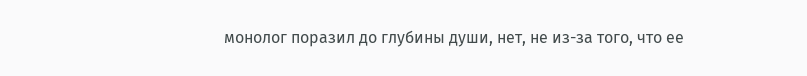монолог поразил до глубины души, нет, не из-за того, что ее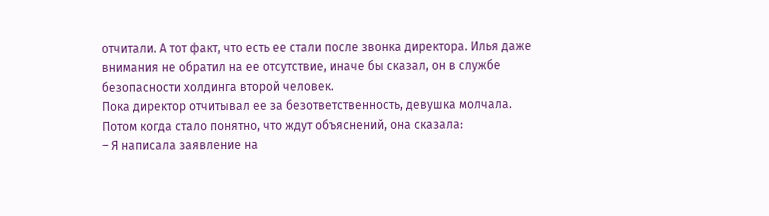отчитали. А тот факт, что есть ее стали после звонка директора. Илья даже внимания не обратил на ее отсутствие, иначе бы сказал, он в службе безопасности холдинга второй человек.
Пока директор отчитывал ее за безответственность, девушка молчала. Потом когда стало понятно, что ждут объяснений, она сказала:
– Я написала заявление на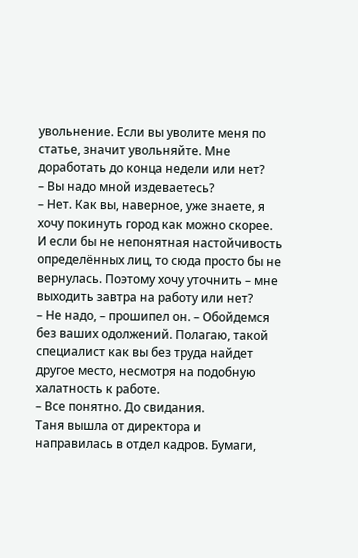увольнение. Если вы уволите меня по статье, значит увольняйте. Мне доработать до конца недели или нет?
– Вы надо мной издеваетесь?
– Нет. Как вы, наверное, уже знаете, я хочу покинуть город как можно скорее. И если бы не непонятная настойчивость определённых лиц, то сюда просто бы не вернулась. Поэтому хочу уточнить – мне выходить завтра на работу или нет?
– Не надо, – прошипел он. – Обойдемся без ваших одолжений. Полагаю, такой специалист как вы без труда найдет другое место, несмотря на подобную халатность к работе.
– Все понятно. До свидания.
Таня вышла от директора и направилась в отдел кадров. Бумаги,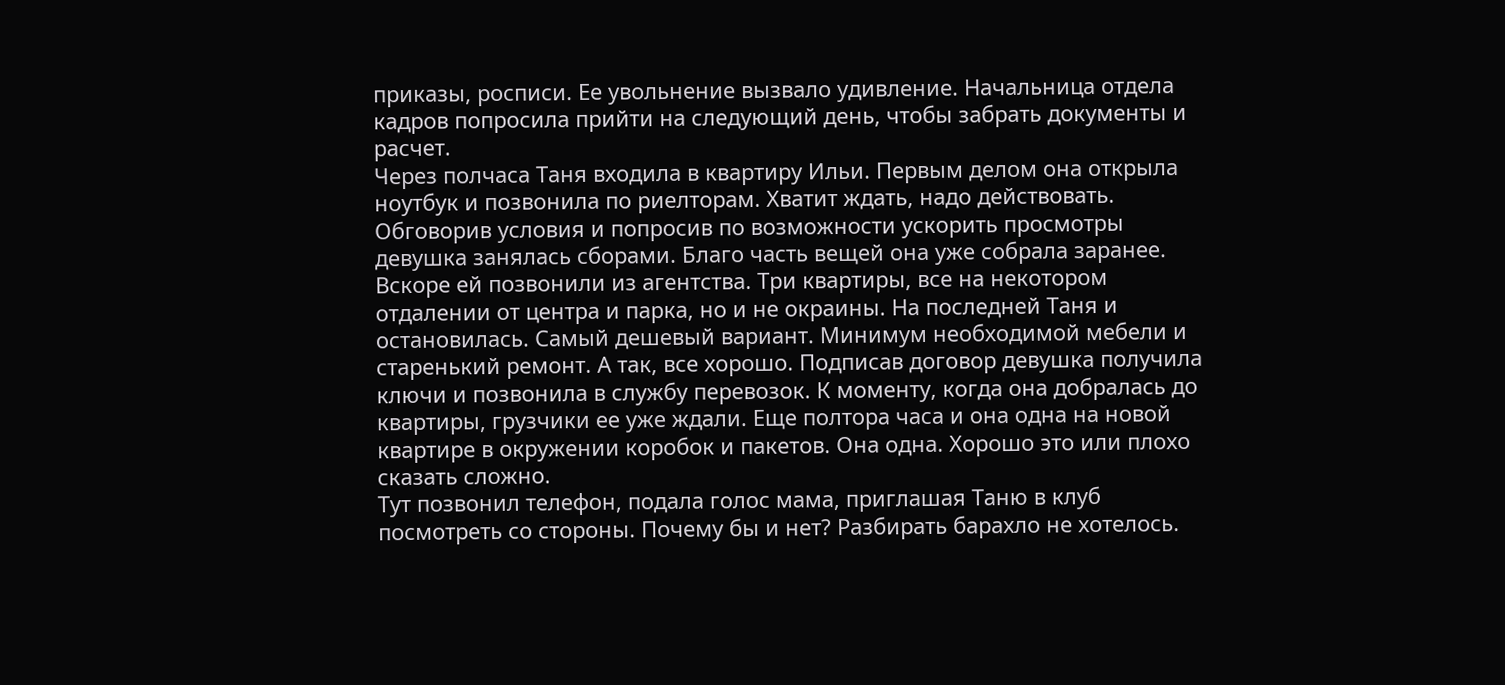приказы, росписи. Ее увольнение вызвало удивление. Начальница отдела кадров попросила прийти на следующий день, чтобы забрать документы и расчет.
Через полчаса Таня входила в квартиру Ильи. Первым делом она открыла ноутбук и позвонила по риелторам. Хватит ждать, надо действовать. Обговорив условия и попросив по возможности ускорить просмотры девушка занялась сборами. Благо часть вещей она уже собрала заранее. Вскоре ей позвонили из агентства. Три квартиры, все на некотором отдалении от центра и парка, но и не окраины. На последней Таня и остановилась. Самый дешевый вариант. Минимум необходимой мебели и старенький ремонт. А так, все хорошо. Подписав договор девушка получила ключи и позвонила в службу перевозок. К моменту, когда она добралась до квартиры, грузчики ее уже ждали. Еще полтора часа и она одна на новой квартире в окружении коробок и пакетов. Она одна. Хорошо это или плохо сказать сложно.
Тут позвонил телефон, подала голос мама, приглашая Таню в клуб посмотреть со стороны. Почему бы и нет? Разбирать барахло не хотелось.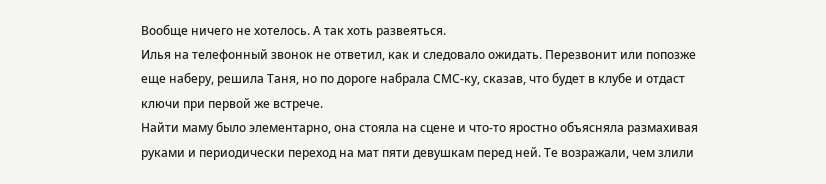Вообще ничего не хотелось. А так хоть развеяться.
Илья на телефонный звонок не ответил, как и следовало ожидать. Перезвонит или попозже еще наберу, решила Таня, но по дороге набрала СМС-ку, сказав, что будет в клубе и отдаст ключи при первой же встрече.
Найти маму было элементарно, она стояла на сцене и что-то яростно объясняла размахивая руками и периодически переход на мат пяти девушкам перед ней. Те возражали, чем злили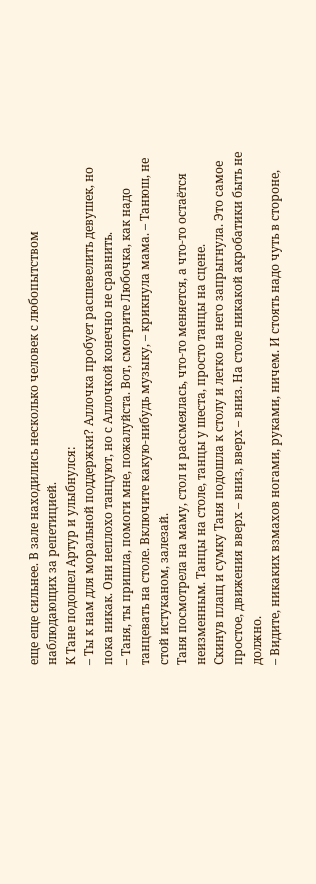еще еще сильнее. В зале находились несколько человек с любопытством наблюдающих за репетицией.
К Тане подошел Артур и улыбнулся:
– Ты к нам для моральной поддержки? Аллочка пробует расшевелить девушек, но пока никак. Они неплохо танцуют, но с Аллочкой конечно не сравнить.
– Таня, ты пришла, помоги мне, пожалуйста. Вот, смотрите Любочка, как надо танцевать на столе. Включите какую-нибудь музыку, – крикнула мама. – Танюш, не стой истуканом, залезай.
Таня посмотрела на маму, стол и рассмеялась, что-то меняется, а что-то остаётся неизменным. Танцы на столе, танцы у шеста, просто танцы на сцене.
Скинув плащ и сумку Таня подошла к столу и легко на него запрыгнула. Это самое простое, движения вверх – вниз, вверх – вниз. На столе никакой акробатики быть не должно.
– Видите, никаких взмахов ногами, руками, ничем. И стоять надо чуть в стороне,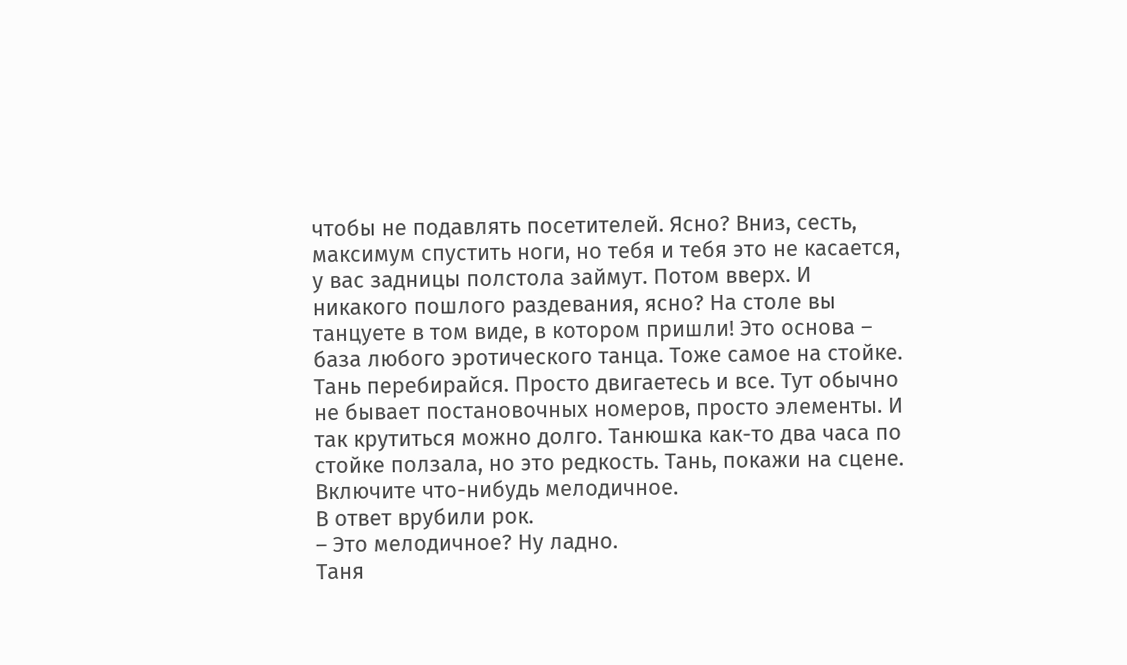чтобы не подавлять посетителей. Ясно? Вниз, сесть, максимум спустить ноги, но тебя и тебя это не касается, у вас задницы полстола займут. Потом вверх. И никакого пошлого раздевания, ясно? На столе вы танцуете в том виде, в котором пришли! Это основа – база любого эротического танца. Тоже самое на стойке. Тань перебирайся. Просто двигаетесь и все. Тут обычно не бывает постановочных номеров, просто элементы. И так крутиться можно долго. Танюшка как-то два часа по стойке ползала, но это редкость. Тань, покажи на сцене. Включите что-нибудь мелодичное.
В ответ врубили рок.
– Это мелодичное? Ну ладно.
Таня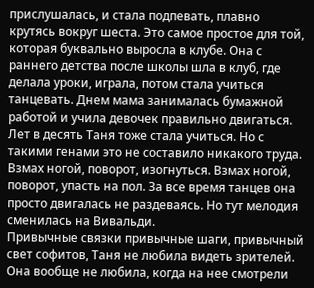прислушалась, и стала подпевать, плавно крутясь вокруг шеста. Это самое простое для той, которая буквально выросла в клубе. Она с раннего детства после школы шла в клуб, где делала уроки, играла, потом стала учиться танцевать. Днем мама занималась бумажной работой и учила девочек правильно двигаться. Лет в десять Таня тоже стала учиться. Но с такими генами это не составило никакого труда. Взмах ногой, поворот, изогнуться. Взмах ногой, поворот, упасть на пол. За все время танцев она просто двигалась не раздеваясь. Но тут мелодия сменилась на Вивальди.
Привычные связки привычные шаги, привычный свет софитов, Таня не любила видеть зрителей. Она вообще не любила, когда на нее смотрели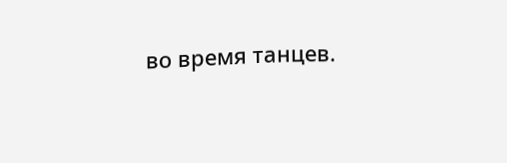во время танцев.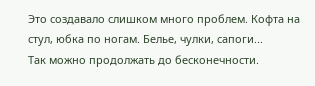Это создавало слишком много проблем. Кофта на стул, юбка по ногам. Белье, чулки, сапоги...
Так можно продолжать до бесконечности.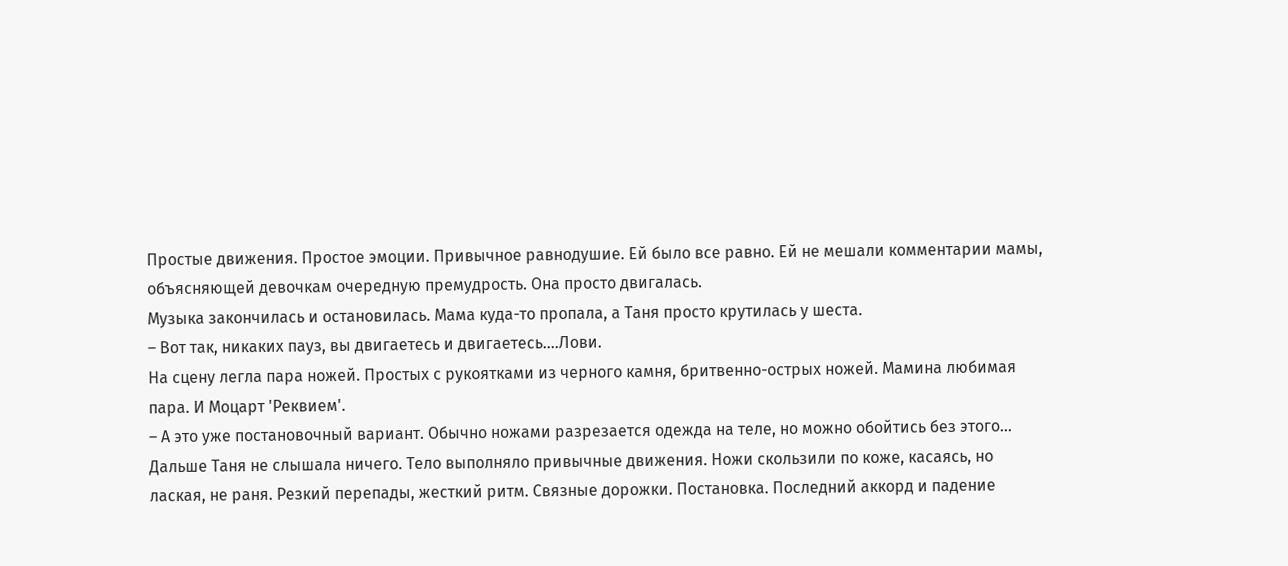Простые движения. Простое эмоции. Привычное равнодушие. Ей было все равно. Ей не мешали комментарии мамы, объясняющей девочкам очередную премудрость. Она просто двигалась.
Музыка закончилась и остановилась. Мама куда-то пропала, а Таня просто крутилась у шеста.
– Вот так, никаких пауз, вы двигаетесь и двигаетесь....Лови.
На сцену легла пара ножей. Простых с рукоятками из черного камня, бритвенно-острых ножей. Мамина любимая пара. И Моцарт 'Реквием'.
– А это уже постановочный вариант. Обычно ножами разрезается одежда на теле, но можно обойтись без этого...
Дальше Таня не слышала ничего. Тело выполняло привычные движения. Ножи скользили по коже, касаясь, но лаская, не раня. Резкий перепады, жесткий ритм. Связные дорожки. Постановка. Последний аккорд и падение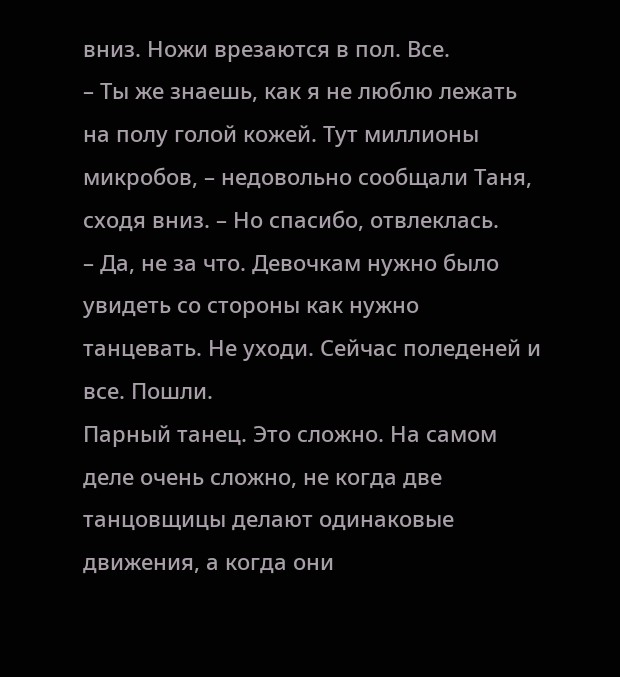вниз. Ножи врезаются в пол. Все.
– Ты же знаешь, как я не люблю лежать на полу голой кожей. Тут миллионы микробов, – недовольно сообщали Таня, сходя вниз. – Но спасибо, отвлеклась.
– Да, не за что. Девочкам нужно было увидеть со стороны как нужно танцевать. Не уходи. Сейчас поледеней и все. Пошли.
Парный танец. Это сложно. На самом деле очень сложно, не когда две танцовщицы делают одинаковые движения, а когда они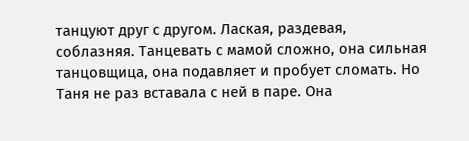танцуют друг с другом. Лаская, раздевая, соблазняя. Танцевать с мамой сложно, она сильная танцовщица, она подавляет и пробует сломать. Но Таня не раз вставала с ней в паре. Она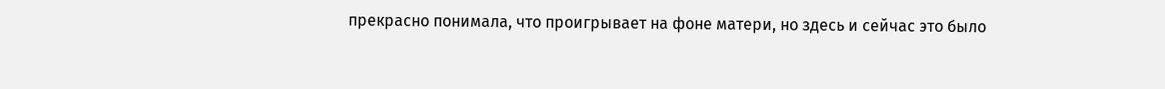прекрасно понимала, что проигрывает на фоне матери, но здесь и сейчас это было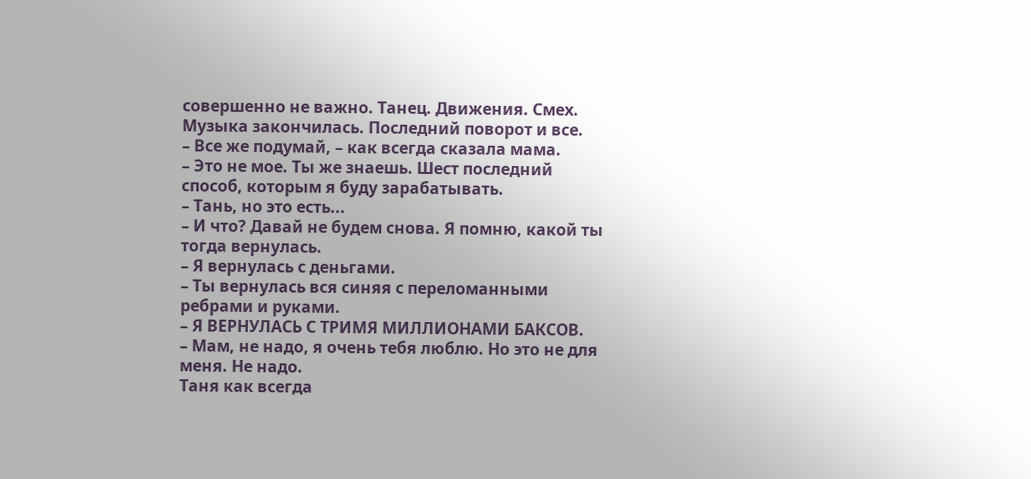совершенно не важно. Танец. Движения. Смех.
Музыка закончилась. Последний поворот и все.
– Все же подумай, – как всегда сказала мама.
– Это не мое. Ты же знаешь. Шест последний способ, которым я буду зарабатывать.
– Тань, но это есть...
– И что? Давай не будем снова. Я помню, какой ты тогда вернулась.
– Я вернулась с деньгами.
– Ты вернулась вся синяя с переломанными ребрами и руками.
– Я ВЕРНУЛАСЬ С ТРИМЯ МИЛЛИОНАМИ БАКСОВ.
– Мам, не надо, я очень тебя люблю. Но это не для меня. Не надо.
Таня как всегда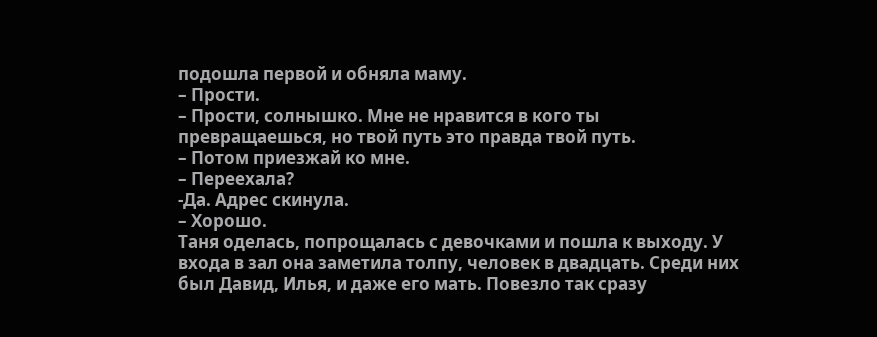подошла первой и обняла маму.
– Прости.
– Прости, солнышко. Мне не нравится в кого ты превращаешься, но твой путь это правда твой путь.
– Потом приезжай ко мне.
– Переехала?
-Да. Адрес скинула.
– Хорошо.
Таня оделась, попрощалась с девочками и пошла к выходу. У входа в зал она заметила толпу, человек в двадцать. Среди них был Давид, Илья, и даже его мать. Повезло так сразу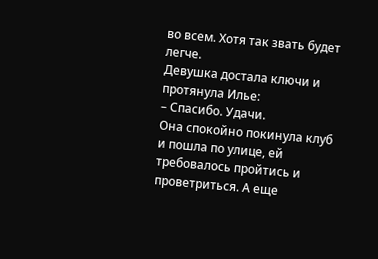во всем. Хотя так звать будет легче.
Девушка достала ключи и протянула Илье:
– Спасибо. Удачи.
Она спокойно покинула клуб и пошла по улице, ей требовалось пройтись и проветриться. А еще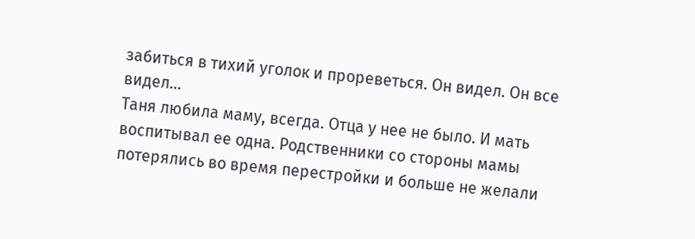забиться в тихий уголок и прореветься. Он видел. Он все видел...
Таня любила маму, всегда. Отца у нее не было. И мать воспитывал ее одна. Родственники со стороны мамы потерялись во время перестройки и больше не желали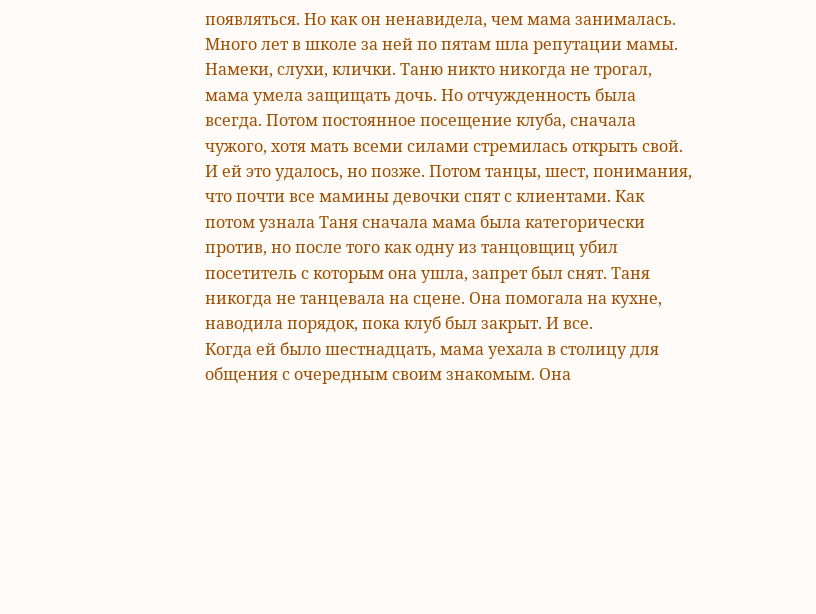появляться. Но как он ненавидела, чем мама занималась. Много лет в школе за ней по пятам шла репутации мамы. Намеки, слухи, клички. Таню никто никогда не трогал, мама умела защищать дочь. Но отчужденность была всегда. Потом постоянное посещение клуба, сначала чужого, хотя мать всеми силами стремилась открыть свой. И ей это удалось, но позже. Потом танцы, шест, понимания, что почти все мамины девочки спят с клиентами. Как потом узнала Таня сначала мама была категорически против, но после того как одну из танцовщиц убил посетитель с которым она ушла, запрет был снят. Таня никогда не танцевала на сцене. Она помогала на кухне, наводила порядок, пока клуб был закрыт. И все.
Когда ей было шестнадцать, мама уехала в столицу для общения с очередным своим знакомым. Она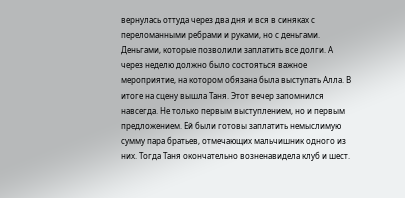вернулась оттуда через два дня и вся в синяках с переломанными ребрами и руками, но с деньгами. Деньгами, которые позволили заплатить все долги. А через неделю должно было состояться важное мероприятие, на котором обязана была выступать Алла. В итоге на сцену вышла Таня. Этот вечер запомнился навсегда. Не только первым выступлением, но и первым предложением. Ей были готовы заплатить немыслимую сумму пара братьев, отмечающих мальчишник одного из них. Тогда Таня окончательно возненавидела клуб и шест.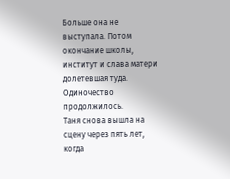Больше она не выступала. Потом окончание школы, институт и слава матери долетевшая туда. Одиночество продолжилось.
Таня снова вышла на сцену через пять лет, когда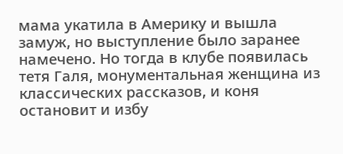мама укатила в Америку и вышла замуж, но выступление было заранее намечено. Но тогда в клубе появилась тетя Галя, монументальная женщина из классических рассказов, и коня остановит и избу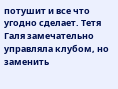потушит и все что угодно сделает. Тетя Галя замечательно управляла клубом, но заменить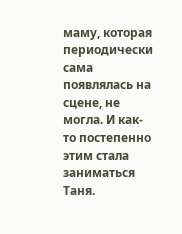маму, которая периодически сама появлялась на сцене, не могла. И как-то постепенно этим стала заниматься Таня.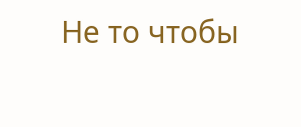Не то чтобы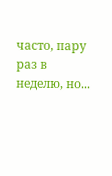часто, пару раз в неделю, но...